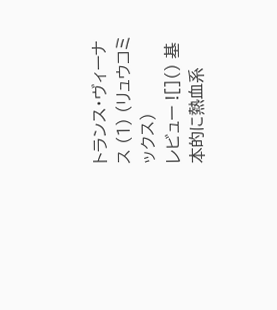トランス・ヴィーナス (1) (リュウコミックス)
レビュー ![]() 基本的に熱血系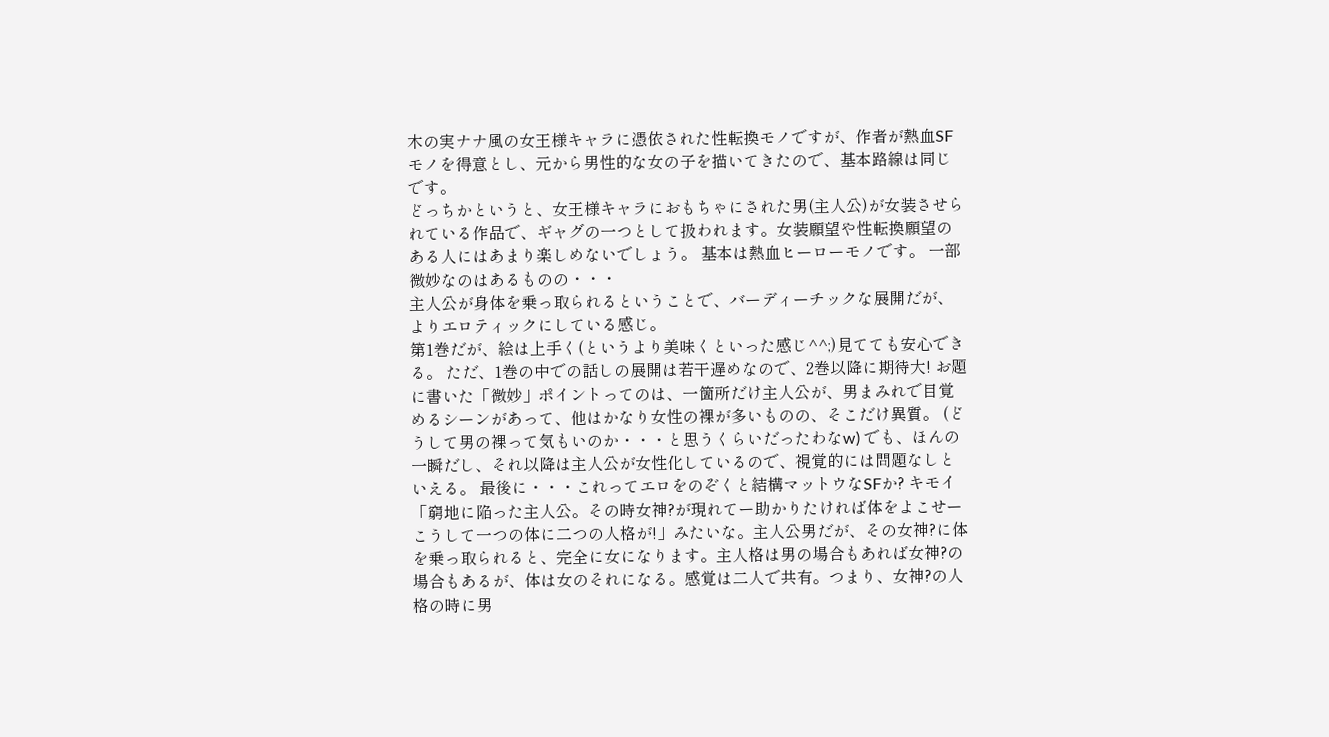木の実ナナ風の女王様キャラに憑依された性転換モノですが、作者が熱血SFモノを得意とし、元から男性的な女の子を描いてきたので、基本路線は同じです。
どっちかというと、女王様キャラにおもちゃにされた男(主人公)が女装させられている作品で、ギャグの一つとして扱われます。女装願望や性転換願望のある人にはあまり楽しめないでしょう。 基本は熱血ヒーローモノです。 一部微妙なのはあるものの・・・
主人公が身体を乗っ取られるということで、バーディーチックな展開だが、よりエロティックにしている感じ。
第1巻だが、絵は上手く(というより美味くといった感じ^^;)見てても安心できる。 ただ、1巻の中での話しの展開は若干遅めなので、2巻以降に期待大! お題に書いた「微妙」ポイントってのは、一箇所だけ主人公が、男まみれで目覚めるシーンがあって、他はかなり女性の裸が多いものの、そこだけ異質。 (どうして男の裸って気もいのか・・・と思うくらいだったわなw) でも、ほんの一瞬だし、それ以降は主人公が女性化しているので、視覚的には問題なしといえる。 最後に・・・これってエロをのぞくと結構マットウなSFか? キモイ
「窮地に陥った主人公。その時女神?が現れてー助かりたければ体をよこせーこうして一つの体に二つの人格が!」みたいな。主人公男だが、その女神?に体を乗っ取られると、完全に女になります。主人格は男の場合もあれば女神?の場合もあるが、体は女のそれになる。感覚は二人で共有。つまり、女神?の人格の時に男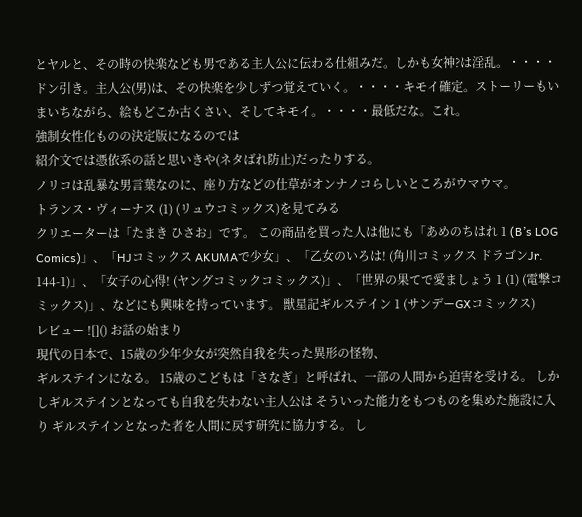とヤルと、その時の快楽なども男である主人公に伝わる仕組みだ。しかも女神?は淫乱。・・・・ドン引き。主人公(男)は、その快楽を少しずつ覚えていく。・・・・キモイ確定。ストーリーもいまいちながら、絵もどこか古くさい、そしてキモイ。・・・・最低だな。これ。
強制女性化ものの決定版になるのでは
紹介文では憑依系の話と思いきや(ネタばれ防止)だったりする。
ノリコは乱暴な男言葉なのに、座り方などの仕草がオンナノコらしいところがウマウマ。
トランス・ヴィーナス (1) (リュウコミックス)を見てみる
クリエーターは「たまき ひさお」です。 この商品を買った人は他にも「あめのちはれ 1 (B’s LOG Comics)」、「HJコミックス AKUMAで少女」、「乙女のいろは! (角川コミックス ドラゴンJr. 144-1)」、「女子の心得! (ヤングコミックコミックス)」、「世界の果てで愛ましょう 1 (1) (電撃コミックス)」、などにも興味を持っています。 獣星記ギルステイン 1 (サンデーGXコミックス)
レビュー ![]() お話の始まり
現代の日本で、15歳の少年少女が突然自我を失った異形の怪物、
ギルステインになる。 15歳のこどもは「さなぎ」と呼ばれ、一部の人間から迫害を受ける。 しかしギルステインとなっても自我を失わない主人公は そういった能力をもつものを集めた施設に入り ギルステインとなった者を人間に戻す研究に協力する。 し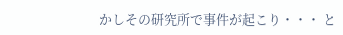かしその研究所で事件が起こり・・・ と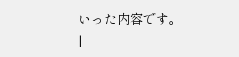いった内容です。
|